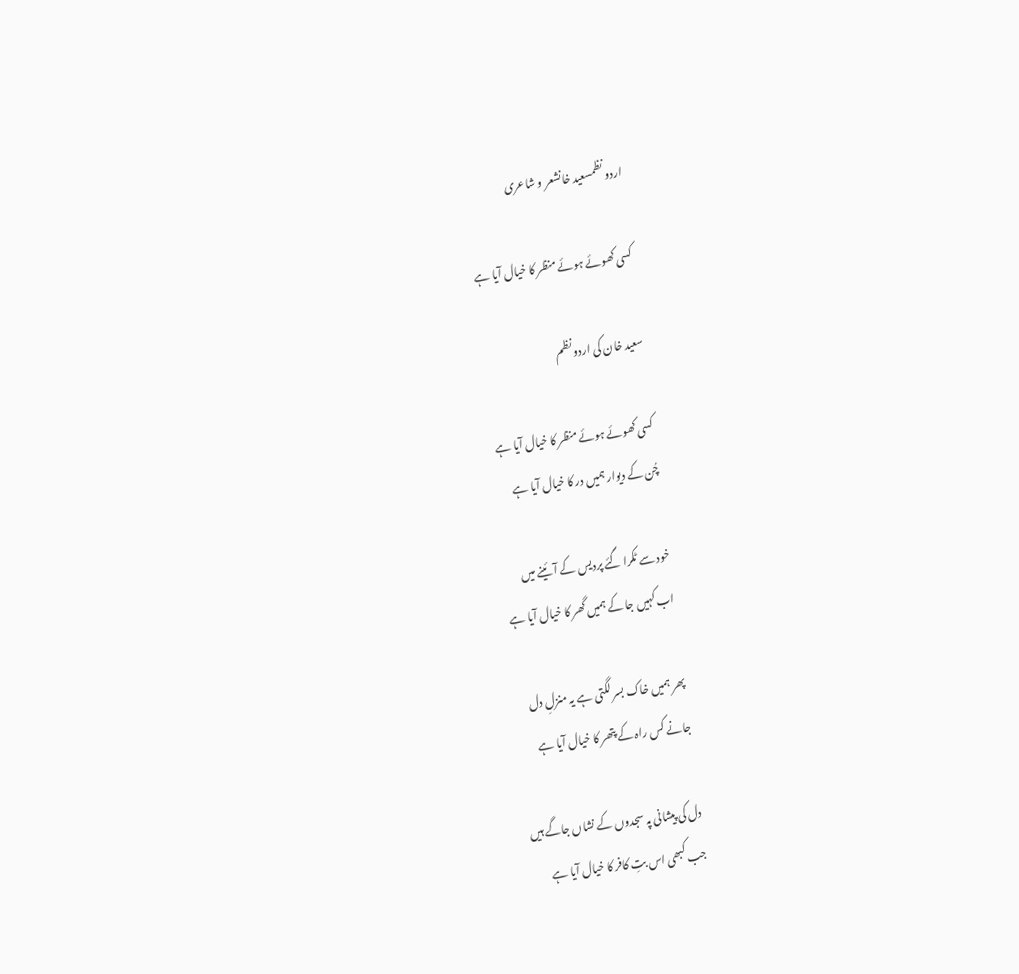اردو نظمسعید خانشعر و شاعری

کسی کھوئے ہوئے منظر کا خیال آیا ہے

سعید خان کی اردو نظم

کسی کھوئے ہوئے منظر کا خیال آیا ہے
چُن کے دیوار ہمیں در کا خیال آیا ہے

خود سے ٹکرا گئے پردیس کے آئینے میں
اب کہیں جا کے ہمیں گھر کا خیال آیا ہے

پھر ہمیں خاک بسر لگتی ہے یہ منزلِ دل
جانے کس راہ کے پتھر کا خیال آیا ہے

دل کی پیشانی پہ سجدوں کے نشاں جاگے ہیں
جب کبھی اس بتِ کافر کا خیال آیا ہے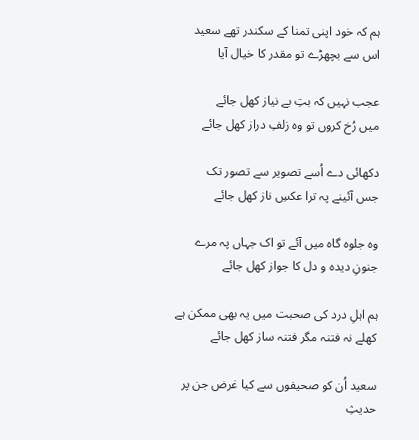ہم کہ خود اپنی تمنا کے سکندر تھے سعید
اس سے بچھڑے تو مقدر کا خیال آیا

عجب نہیں کہ بتِ بے نیاز کھل جائے
میں رُخ کروں تو وہ زلفِ دراز کھل جائے

دکھائی دے اُسے تصویر سے تصور تک
جس آئینے پہ ترا عکسِ ناز کھل جائے

وہ جلوہ گاہ میں آئے تو اک جہاں پہ مرے
جنونِ دیدہ و دل کا جواز کھل جائے

ہم اہلِ درد کی صحبت میں یہ بھی ممکن ہے
کھلے نہ فتنہ مگر فتنہ ساز کھل جائے

سعید اُن کو صحیفوں سے کیا غرض جن پر
حدیثِ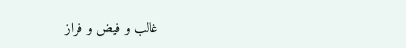غالب و فیض و فراز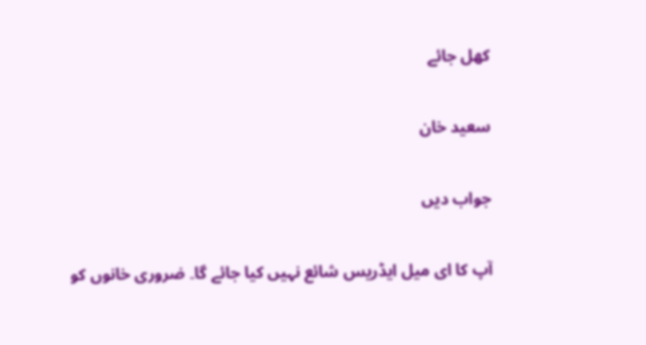کھل جائے

سعید خان

جواب دیں

آپ کا ای میل ایڈریس شائع نہیں کیا جائے گا۔ ضروری خانوں کو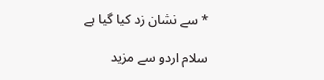* سے نشان زد کیا گیا ہے

سلام اردو سے مزید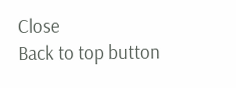Close
Back to top button